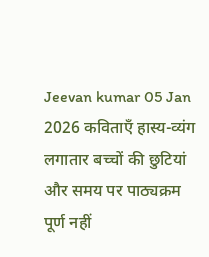Jeevan kumar 05 Jan 2026 कविताएँ हास्य-व्यंग लगातार बच्चों की छुटियां और समय पर पाठ्यक्रम पूर्ण नहीं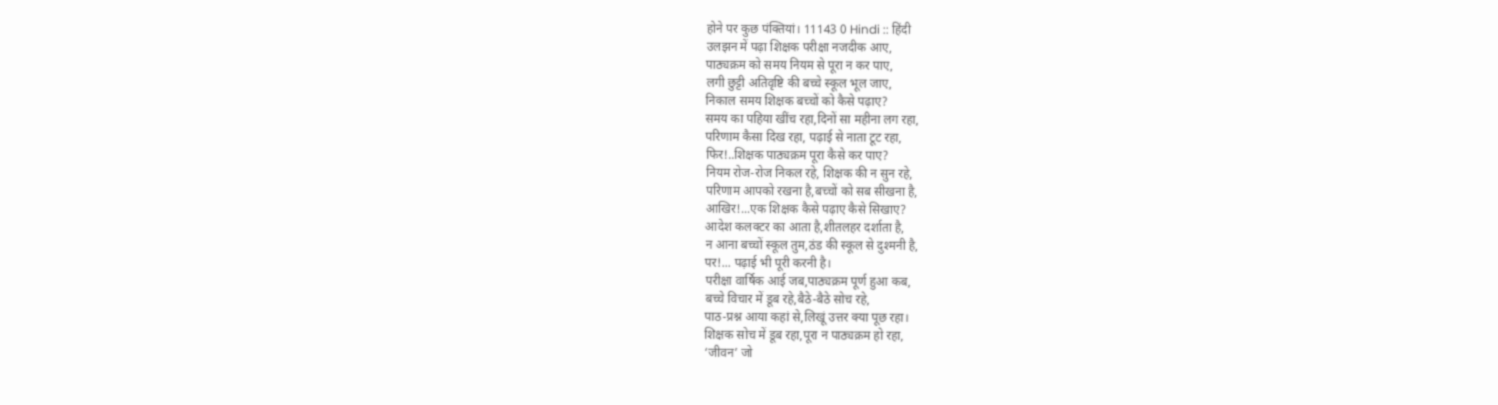होने पर कुछ पंक्तियां। 11143 0 Hindi :: हिंदी
उलझन में पढ़ा शिक्षक परीक्षा नजदीक आए,
पाठ्यक्रम को समय नियम से पूरा न कर पाए,
लगी छुट्टी अतिवृष्टि की बच्चे स्कूल भूल जाए,
निकाल समय शिक्षक बच्चों को कैसे पढ़ाए?
समय का पहिया खींच रहा,दिनों सा महीना लग रहा,
परिणाम कैसा दिख रहा, पढ़ाई से नाता टूट रहा,
फिर!..शिक्षक पाठ्यक्रम पूरा कैसे कर पाए?
नियम रोज-रोज निकल रहे, शिक्षक की न सुन रहे,
परिणाम आपको रखना है,बच्चों को सब सीखना है,
आखिर!...एक शिक्षक कैसे पढ़ाए कैसे सिखाए?
आदेश कलक्टर का आता है,शीतलहर दर्शाता है,
न आना बच्चों स्कूल तुम,ठंड की स्कूल से दुश्मनी है,
पर!... पढ़ाई भी पूरी करनी है।
परीक्षा वार्षिक आई जब,पाठ्यक्रम पूर्ण हुआ कब,
बच्चे विचार में डूब रहे,बैठे-बैठे सोच रहे,
पाठ-प्रश्न आया कहां से,लिखूं उत्तर क्या पूछ रहा।
शिक्षक सोच में डूब रहा,पूरा न पाठ्यक्रम हो रहा,
‘जीवन’ जो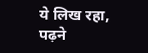ये लिख रहा, पढ़ने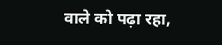वाले को पढ़ा रहा,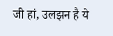जी हां, उलझन है ये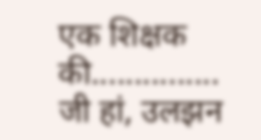एक शिक्षक की...............
जी हां, उलझन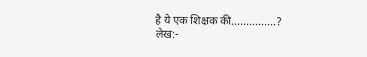है ये एक शिक्षक की...............?
लेख:-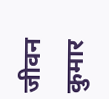जीवन कुमार